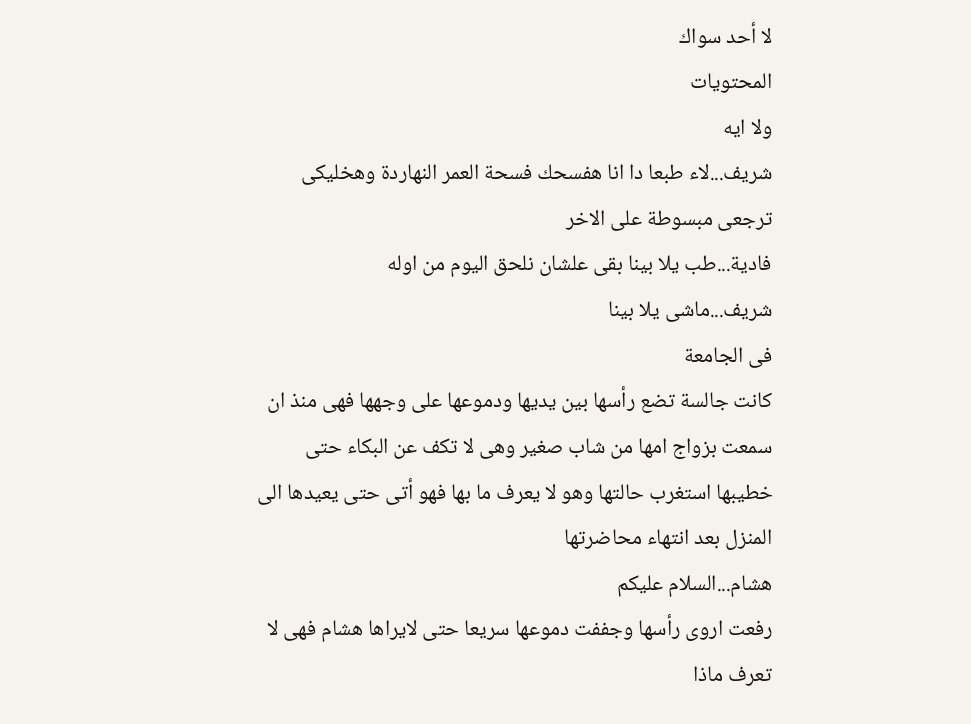لا أحد سواك
المحتويات
ولا ايه
شريف...لاء طبعا دا انا هفسحك فسحة العمر النهاردة وهخليكى ترجعى مبسوطة على الاخر
فادية...طب يلا بينا بقى علشان نلحق اليوم من اوله
شريف...ماشى يلا بينا
فى الجامعة
كانت جالسة تضع رأسها بين يديها ودموعها على وجهها فهى منذ ان سمعت بزواج امها من شاب صغير وهى لا تكف عن البكاء حتى خطيبها استغرب حالتها وهو لا يعرف ما بها فهو أتى حتى يعيدها الى المنزل بعد انتهاء محاضرتها
هشام...السلام عليكم
رفعت اروى رأسها وجففت دموعها سريعا حتى لايراها هشام فهى لا تعرف ماذا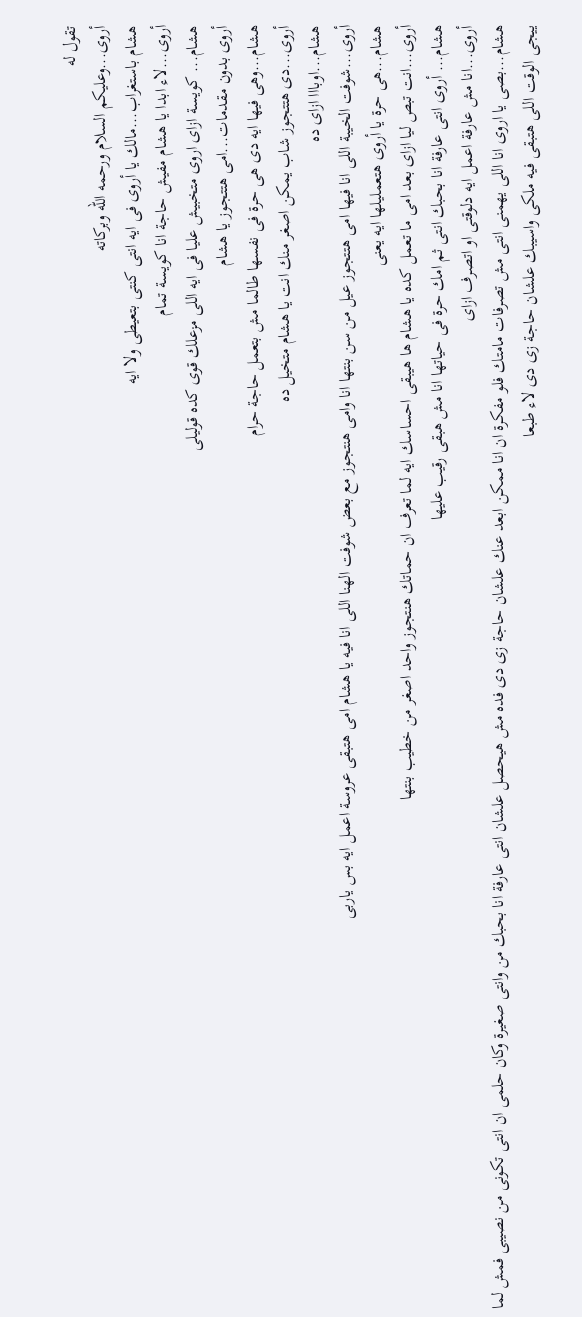تقول له
أروى...وعليكم السلام ورحمه الله وبركاته
هشام باستغراب...مالك يا أروى فى ايه انتى كنتى بتعيطى ولا ايه
أروى...لاء ابدا يا هشام مفيش حاجة انا كويسة تمام
هشام... كويسة ازاى اروى متخبيش عليا فى ايه اللى مزعلك قوى كده قوليلى
أروى بدون مقدمات...امى هتتجوز يا هشام
هشام...وهى فيها ايه دى هى حرة فى نفسها طالما مش بتعمل حاجة حرام
أروى...دى هتتجوز شاب يمكن اصغر منك انت يا هشام متخيل ده
هشام...اوبااا ازاى ده
أروى...شوفت الخيبة اللى انا فيها امى هتتجوز عيل من سن بنتها انا وامى هنتجوز مع بعض شوفت الهنا اللى انا فيه يا هشام امى هتبقى عروسة اعمل ايه بس ياربى
هشام...هى حرة يا أروى هتعمليلها ايه يعنى
أروى...انت تبص ليا ازاى بعد امى ما تعمل كده يا هشام ها هيبقى احساسك ايه لما تعرف ان حماتك هنتجوز واحد اصغر من خطيب بنتها
هشام... أروى انتى عارفة انا بحبك انتى ثم امك حرة فى حياتها انا مش هبقى رقيب عليها
أروى...انا مش عارفة اعمل ايه دلوقتى او اتصرف ازاى
هشام...بصى يا اروى انا اللى يهمنى انتى مش تصرفات مامتك فلو مفكرة ان انا ممكن ابعد عنك علشان حاجة زى دى فده مش هيحصل علشان انتى عارفة انا بحبك من وانتى صغيرة وكان حلمى ان انتى تكونى من نصيبى فمش لما ييجى الوقت اللى هتبقى فيه ملكى واسيبك علشان حاجة زى دى لاء طبعا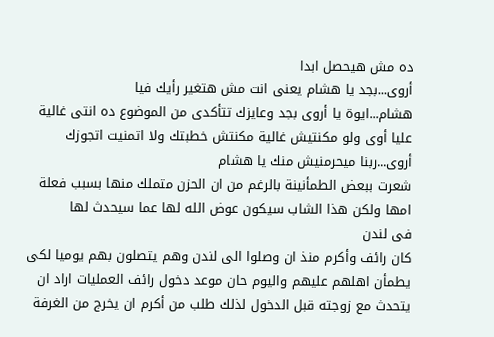ده مش هيحصل ابدا
أروى...بجد يا هشام يعنى انت مش هتغير رأيك فيا
هشام...ايوة يا أروى بجد وعايزك تتأكدى من الموضوع ده انتى غالية عليا أوى ولو مكنتيش غالية مكنتش خطبتك ولا اتمنيت اتجوزك
أروى...ربنا ميحرمنيش منك يا هشام
شعرت ببعض الطمأنينة بالرغم من ان الحزن متملك منها بسبب فعلة امها ولكن هذا الشاب سيكون عوض الله لها عما سيحدث لها
فى لندن
كان رائف وأكرم منذ ان وصلوا الى لندن وهم يتصلون بهم يوميا لكى يطمأن اهلهم عليهم واليوم حان موعد دخول رائف العمليات اراد ان يتحدث مع زوجته قبل الدخول لذلك طلب من أكرم ان يخرج من الغرفة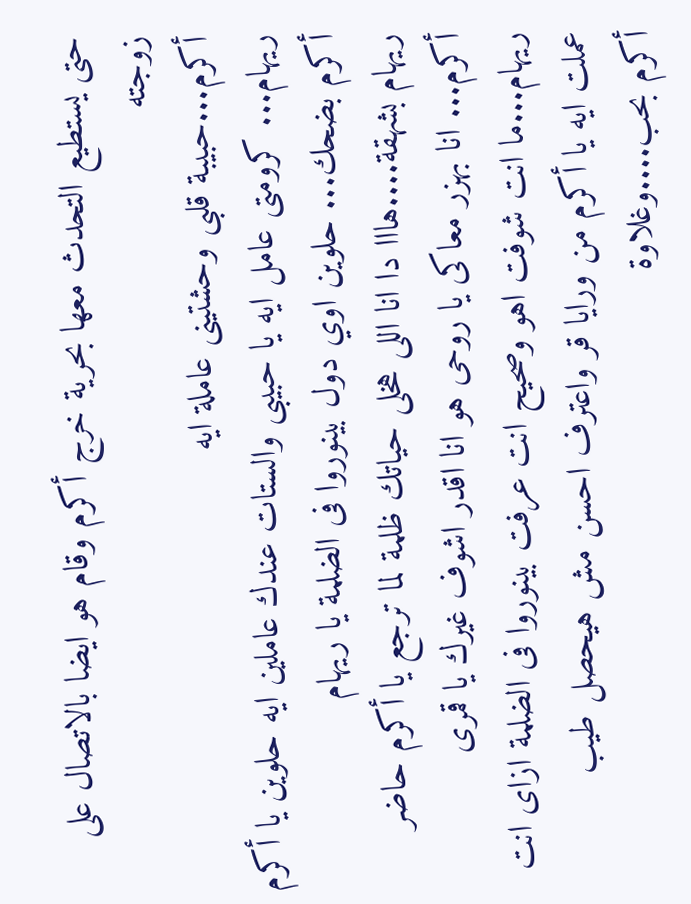حتى يستطيع التحدث معها بحرية خرج أكرم وقام هو ايضا بالاتصال على زوجته
أكرم...حبيبة قلبى وحشتينى عاملة ايه
ريهام... كرومتى عامل ايه يا حبيبى والستات عندك عاملين ايه حلوين يا أكرم
أكرم بضحك... حلوين اوي دول بينوروا فى الضلمة يا ريهام
ريهام بشهقة....هااا دا انا اللى هخلى حياتك ظلمة لما ترجع يا أكرم حاضر
أكرم... انا بهزر معاكى يا روحى هو انا اقدر اشوف غيرك يا قمرى
ريهام...ما انت شوفت اهو وصحيح انت عرفت بينوروا فى الضلمة ازاى انت عملت ايه يا أكرم من ورايا قر واعترف احسن مش هيحصل طيب
أكرم بحب....وغلاوة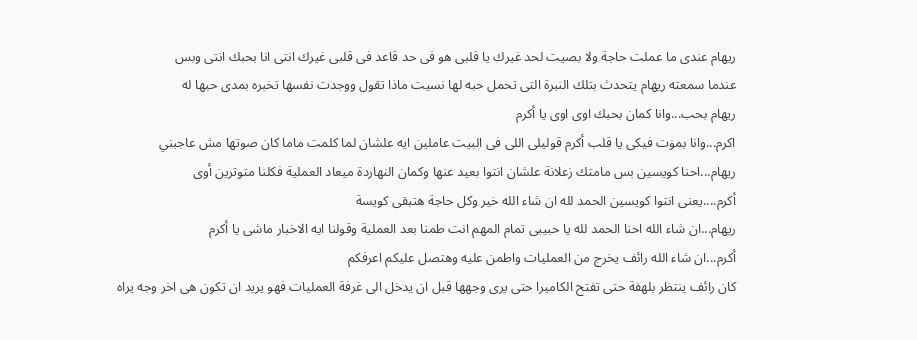ريهام عندى ما عملت حاجة ولا بصيت لحد غيرك يا قلبى هو فى حد قاعد فى قلبى غيرك انتى انا بحبك انتى وبس
عندما سمعته ريهام يتحدث بتلك النبرة التى تحمل حبه لها نسيت ماذا تقول ووجدت نفسها تخبره بمدى حبها له
ريهام بحب...وانا كمان بحبك اوى اوى يا أكرم
اكرم...وانا بمۏت فيكى يا قلب أكرم قوليلى اللى فى البيت عاملين ايه علشان لما كلمت ماما كان صوتها مش عاجبني
ريهام...احنا كويسين بس مامتك زعلانة علشان انتوا بعيد عنها وكمان النهاردة ميعاد العملية فكلنا متوترين أوى
أكرم....يعنى انتوا كويسين الحمد لله ان شاء الله خير وكل حاجة هتبقى كويسة
ريهام...ان شاء الله احنا الحمد لله يا حبيبى تمام المهم انت طمنا بعد العملية وقولنا ايه الاخبار ماشى يا أكرم
أكرم...ان شاء الله رائف يخرج من العمليات واطمن عليه وهتصل عليكم اعرفكم
كان رائف ينتظر بلهفة حتى تفتح الكاميرا حتى يرى وجهها قبل ان يدخل الى غرفة العمليات فهو يريد ان تكون هى اخر وجه يراه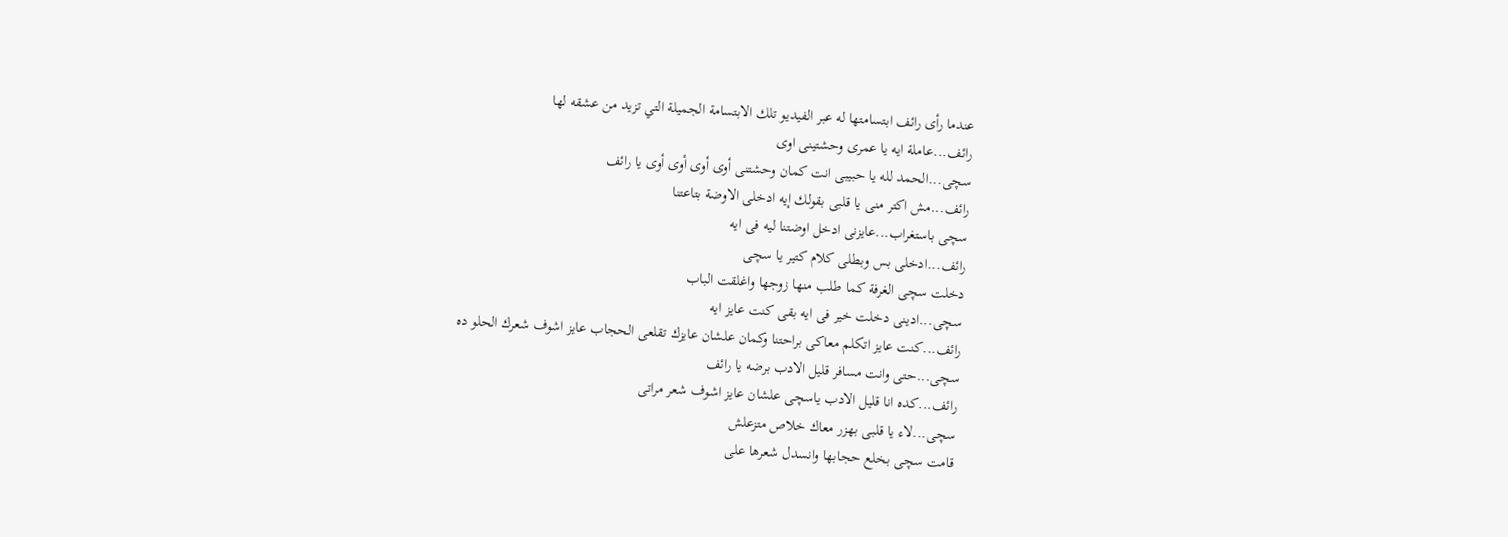عندما رأى رائف ابتسامتها له عبر الفيديو تلك الابتسامة الجميلة التي تزيد من عشقه لها
رائف...عاملة ايه يا عمرى وحشتينى اوى
سچى...الحمد لله يا حبيبى انت كمان وحشتنى أوى أوى أوى أوى يا رائف
رائف...مش اكتر منى يا قلبى بقولك إيه ادخلى الاوضة بتاعتنا
سچى باستغراب...عايزنى ادخل اوضتنا ليه فى ايه
رائف...ادخلى بس وبطلى كلام كتير يا سچى
دخلت سچى الغرفة كما طلب منها زوجها واغلقت الباب
سچى...ادينى دخلت خير فى ايه بقى كنت عايز ايه
رائف...كنت عايز اتكلم معاكى براحتنا وكمان علشان عايزك تقلعى الحجاب عايز اشوف شعرك الحلو ده
سچى...حتى وانت مسافر قليل الادب برضه يا رائف
رائف...كده انا قليل الادب ياسچى علشان عايز اشوف شعر مراتى
سچى...لاء يا قلبى بهزر معاك خلاص متزعلش
قامت سچى بخلع حجابها وانسدل شعرها على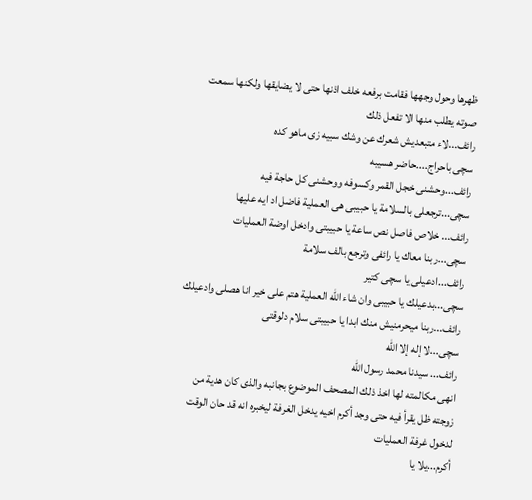ظهرها وحول وجهها فقامت برفعه خلف اذنها حتى لا يضايقها ولكنها سمعت صوته يطلب منها الا تفعل ذلك
رائف...لاء متبعديش شعرك عن وشك سبيه زى ماهو كده
سچى باحراج....حاضر هسيبه
رائف...وحشنى خجل القمر وكسوفه ووحشنى كل حاجة فيه
سچى...ترجعلى بالسلامة يا حبيبى هى العملية فاضل اد ايه عليها
رائف... خلاص فاصل نص ساعة يا حبيبتى وادخل اوضة العمليات
سچى...ربنا معاك يا رائفى وترجع بالف سلامة
رائف...ادعيلى يا سچى كتير
سچى...بدعيلك يا حبيبى وان شاء الله العملية هتم على خير انا هصلى وادعيلك
رائف...ربنا ميحرمنيش منك ابدا يا حبيبتى سلام دلوقتى
سچى...لا إله إلا الله
رائف... سيدنا محمد رسول الله
انهى مكالمته لها اخذ ذلك المصحف الموضوع بجانبه والذى كان هدية من زوجته ظل يقرأ فيه حتى وجد أكرم اخيه يدخل الغرفة ليخبره انه قد حان الوقت لدخول غرفة العمليات
أكرم...يلا يا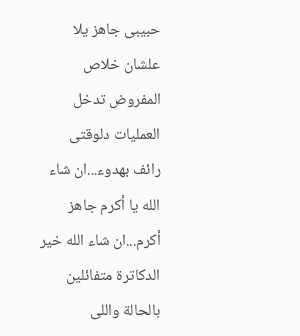حبيبى جاهز يلا علشان خلاص المفروض تدخل العمليات دلوقتى
رائف بهدوء...ان شاء الله يا أكرم جاهز
أكرم...ان شاء الله خير الدكاترة متفائلين بالحالة واللى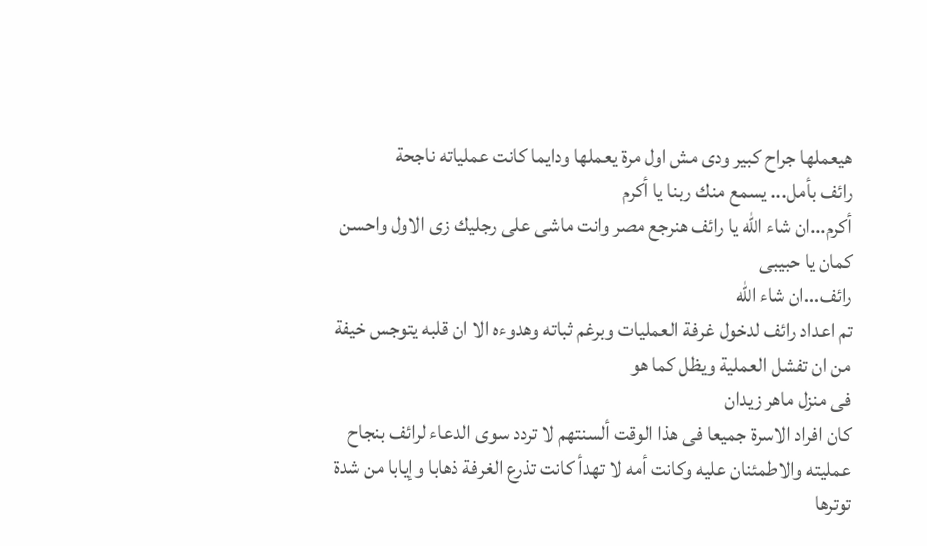هيعملها جراح كبير ودى مش اول مرة يعملها ودايما كانت عملياته ناجحة
رائف بأمل... يسمع منك ربنا يا أكرم
أكرم...ان شاء الله يا رائف هنرجع مصر وانت ماشى على رجليك زى الاول واحسن كمان يا حبيبى
رائف...ان شاء الله
تم اعداد رائف لدخول غرفة العمليات وبرغم ثباته وهدوءه الا ان قلبه يتوجس خيفة من ان تفشل العملية ويظل كما هو
فى منزل ماهر زيدان
كان افراد الاسرة جميعا فى هذا الوقت ألسنتهم لا تردد سوى الدعاء لرائف بنجاح عمليته والاطمئنان عليه وكانت أمه لا تهدأ كانت تذرع الغرفة ذهابا وإيابا من شدة توترها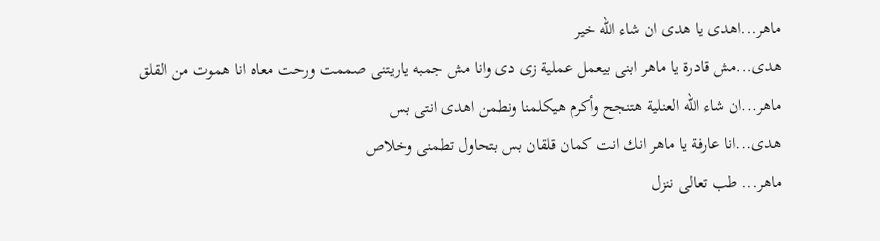ماهر...اهدى يا هدى ان شاء الله خير
هدى...مش قادرة يا ماهر ابنى بيعمل عملية زى دى وانا مش جمبه ياريتنى صممت ورحت معاه انا ھموت من القلق
ماهر...ان شاء الله العنلية هتنجح وأكرم هيكلمنا ونطمن اهدى انتى بس
هدى...انا عارفة يا ماهر انك انت كمان قلقان بس بتحاول تطمنى وخلاص
ماهر... طب تعالى ننزل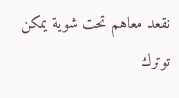نقعد معاهم تحت شوية يمكن توترك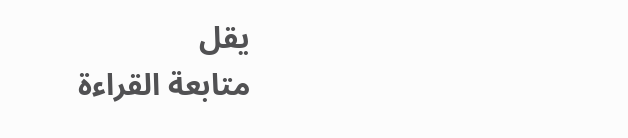يقل
متابعة القراءة